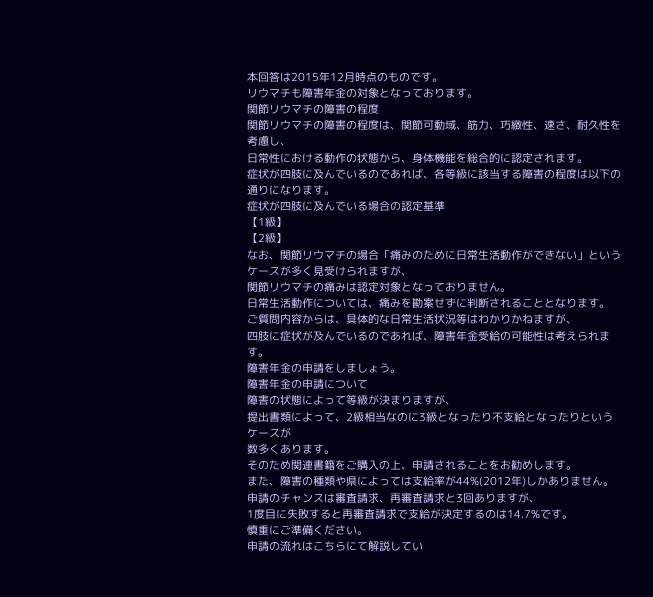本回答は2015年12月時点のものです。
リウマチも障害年金の対象となっております。
関節リウマチの障害の程度
関節リウマチの障害の程度は、関節可動域、筋力、巧緻性、速さ、耐久性を考慮し、
日常性における動作の状態から、身体機能を総合的に認定されます。
症状が四肢に及んでいるのであれば、各等級に該当する障害の程度は以下の通りになります。
症状が四肢に及んでいる場合の認定基準
【1級】
【2級】
なお、関節リウマチの場合「痛みのために日常生活動作ができない」というケースが多く見受けられますが、
関節リウマチの痛みは認定対象となっておりません。
日常生活動作については、痛みを勘案せずに判断されることとなります。
ご質問内容からは、具体的な日常生活状況等はわかりかねますが、
四肢に症状が及んでいるのであれば、障害年金受給の可能性は考えられます。
障害年金の申請をしましょう。
障害年金の申請について
障害の状態によって等級が決まりますが、
提出書類によって、2級相当なのに3級となったり不支給となったりというケースが
数多くあります。
そのため関連書籍をご購入の上、申請されることをお勧めします。
また、障害の種類や県によっては支給率が44%(2012年)しかありません。
申請のチャンスは審査請求、再審査請求と3回ありますが、
1度目に失敗すると再審査請求で支給が決定するのは14.7%です。
慎重にご準備ください。
申請の流れはこちらにて解説してい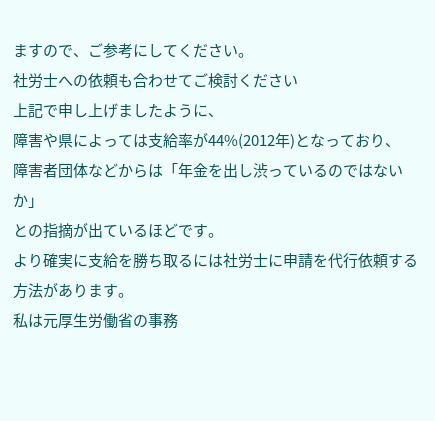ますので、ご参考にしてください。
社労士への依頼も合わせてご検討ください
上記で申し上げましたように、
障害や県によっては支給率が44%(2012年)となっており、
障害者団体などからは「年金を出し渋っているのではないか」
との指摘が出ているほどです。
より確実に支給を勝ち取るには社労士に申請を代行依頼する方法があります。
私は元厚生労働省の事務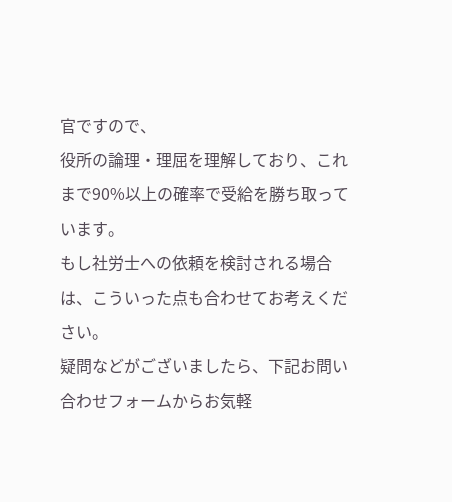官ですので、
役所の論理・理屈を理解しており、これまで90%以上の確率で受給を勝ち取っています。
もし社労士への依頼を検討される場合は、こういった点も合わせてお考えください。
疑問などがございましたら、下記お問い合わせフォームからお気軽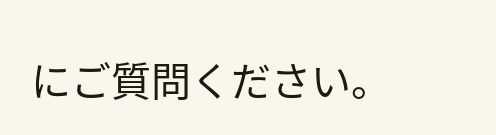にご質問ください。